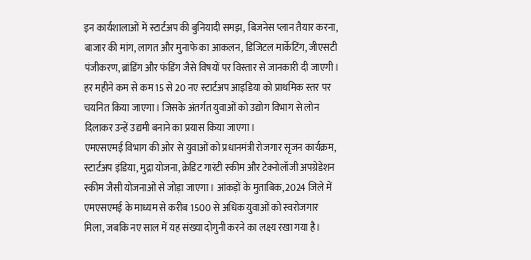इन कार्यशालाओं में स्टार्टअप की बुनियादी समझ, बिजनेस प्लान तैयार करना, बाजार की मांग, लागत और मुनाफे का आकलन, डिजिटल मार्केटिंग, जीएसटी पंजीकरण, ब्रांडिंग और फंडिंग जैसे विषयों पर विस्तार से जानकारी दी जाएगी। हर महीने कम से कम 15 से 20 नए स्टार्टअप आइडिया को प्राथमिक स्तर पर चयनित किया जाएगा। जिसके अंतर्गत युवाओं को उद्योग विभाग से लोन दिलाकर उन्हें उद्यमी बनाने का प्रयास किया जाएगा।
एमएसएमई विभाग की ओर से युवाओं को प्रधानमंत्री रोजगार सृजन कार्यक्रम, स्टार्टअप इंडिया, मुद्रा योजना, क्रेडिट गारंटी स्कीम और टेक्नोलॉजी अपग्रेडेशन स्कीम जैसी योजनाओं से जोड़ा जाएगा। आंकड़ों के मुताबिक, 2024 जिले में एमएसएमई के माध्यम से करीब 1500 से अधिक युवाओं को स्वरोजगार मिला, जबकि नए साल में यह संख्या दोगुनी करने का लक्ष्य रखा गया है।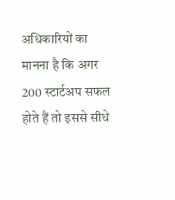अधिकारियों का मानना है कि अगर 200 स्टार्टअप सफल होते हैं तो इससे सीधे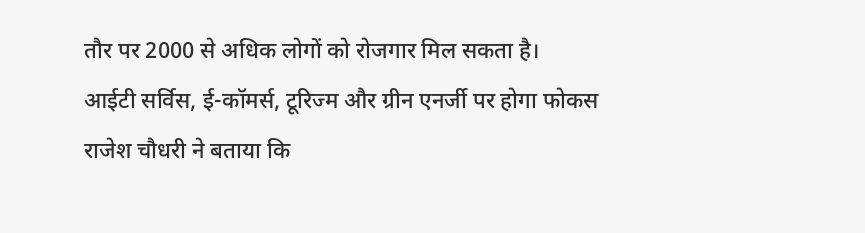तौर पर 2000 से अधिक लोगों को रोजगार मिल सकता है।
आईटी सर्विस, ई-कॉमर्स, टूरिज्म और ग्रीन एनर्जी पर होगा फोकस
राजेश चौधरी ने बताया कि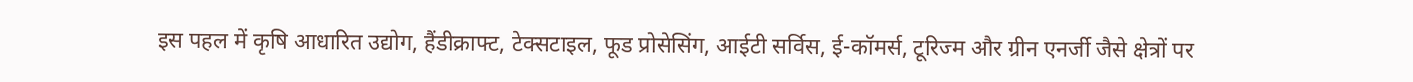इस पहल में कृषि आधारित उद्योग, हैंडीक्राफ्ट, टेक्सटाइल, फूड प्रोसेसिंग, आईटी सर्विस, ई-कॉमर्स, टूरिज्म और ग्रीन एनर्जी जैसे क्षेत्रों पर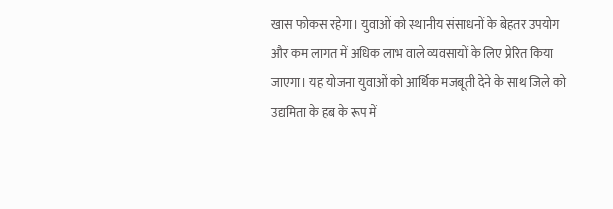खास फोकस रहेगा। युवाओं को स्थानीय संसाधनों के बेहतर उपयोग और कम लागत में अधिक लाभ वाले व्यवसायों के लिए प्रेरित किया जाएगा। यह योजना युवाओं को आर्थिक मजबूती देने के साथ जिले को उद्यमिता के हब के रूप में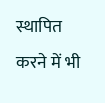स्थापित करने में भी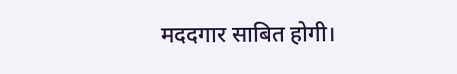मददगार साबित होगी।